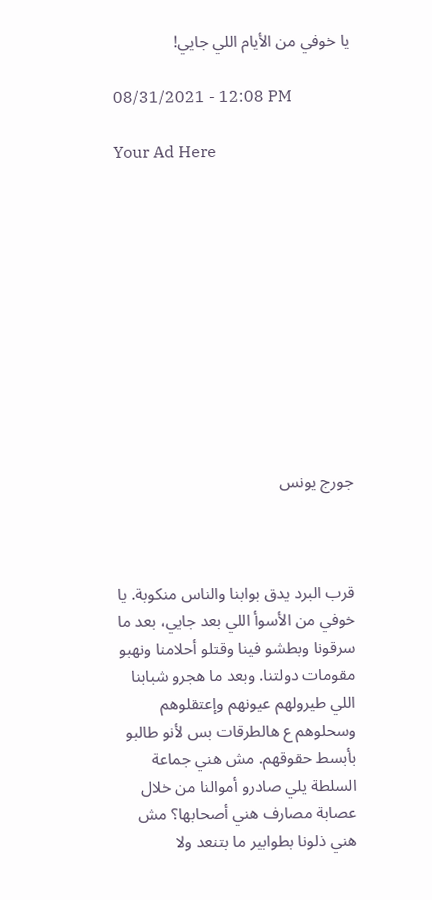يا خوفي من الأيام اللي جايي!

08/31/2021 - 12:08 PM

Your Ad Here











جورج يونس



قرب البرد يدق بوابنا والناس منكوبة. يا خوفي من الأسوأ اللي بعد جايي، بعد ما سرقونا وبطشو فينا وقتلو أحلامنا ونهبو مقومات دولتنا. وبعد ما هجرو شبابنا اللي طيرولهم عيونهم وإعتقلوهم وسحلوهم ع هالطرقات بس لأنو طالبو بأبسط حقوقهم. مش هني جماعة السلطة يلي صادرو أموالنا من خلال عصابة مصارف هني أصحابها؟ مش هني ذلونا بطوابير ما بتنعد ولا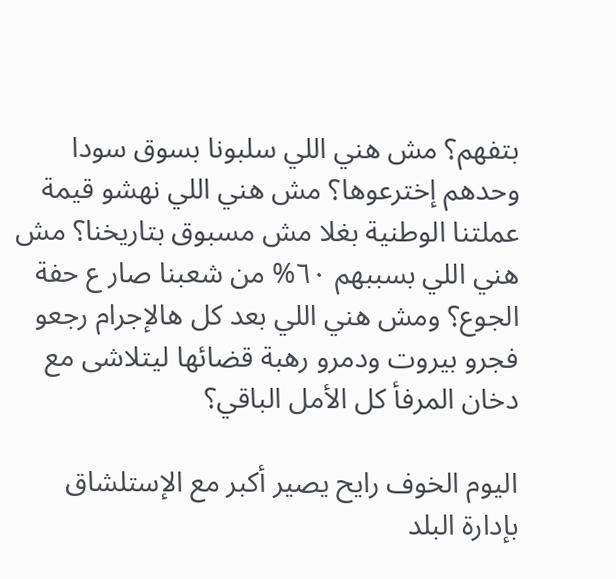بتفهم؟ مش هني اللي سلبونا بسوق سودا وحدهم إخترعوها؟ مش هني اللي نهشو قيمة عملتنا الوطنية بغلا مش مسبوق بتاريخنا؟ مش هني اللي بسببهم ٦٠% من شعبنا صار ع حفة الجوع؟ ومش هني اللي بعد كل هالإجرام رجعو فجرو بيروت ودمرو رهبة قضائها ليتلاشى مع دخان المرفأ كل الأمل الباقي؟

اليوم الخوف رايح يصير أكبر مع الإستلشاق بإدارة البلد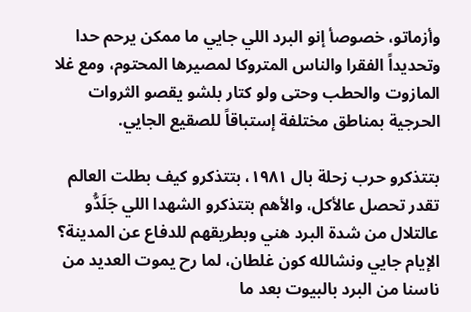وأزماتو، خصوصأ إنو البرد اللي جايي ما ممكن يرحم حدا وتحديداً الفقرا والناس المتروكا لمصيرها المحتوم، ومع غلا المازوت والحطب وحتى ولو كتار بلشو يقصو الثروات الحرجية بمناطق مختلفة إستباقاً للصقيع الجايي.

بتتذكرو حرب زحلة بال ١٩٨١، بتتذكرو كيف بطلت العالم تقدر تحصل عالأكل، والأهم بتتذكرو الشهدا اللي جَلَدُّو عالتلال من شدة البرد هني وبطريقهم للدفاع عن المدينة؟ الإيام جايي ونشالله كون غلطان، لما رح يموت العديد من ناسنا من البرد بالبيوت بعد ما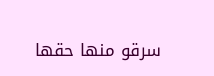سرقو منها حقها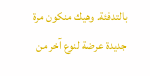بالتدفئة. وهيك منكون مرة جديدة عرضة لنوع آخر من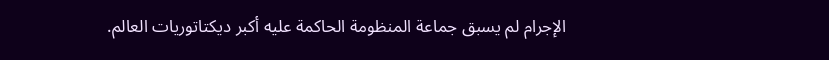الإجرام لم يسبق جماعة المنظومة الحاكمة عليه أكبر ديكتاتوريات العالم.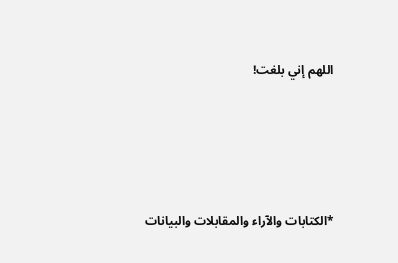اللهم إني بلغت!





*الكتابات والآراء والمقابلات والبيانات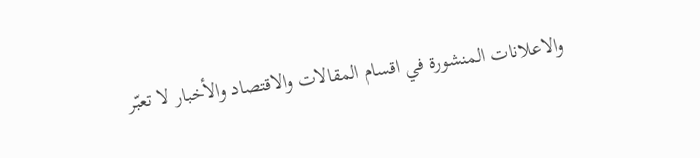والاعلانات المنشورة في اقسام المقالات والاقتصاد والأخبار لا تعبّر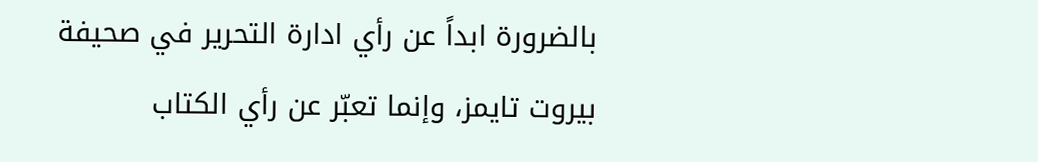بالضرورة ابداً عن رأي ادارة التحرير في صحيفة بيروت تايمز، وإنما تعبّر عن رأي الكتاب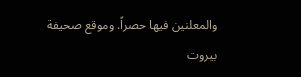والمعلنين فيها حصراً. وموقع صحيفة بيروت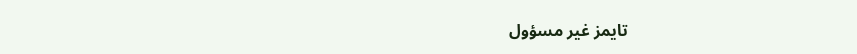تايمز غير مسؤول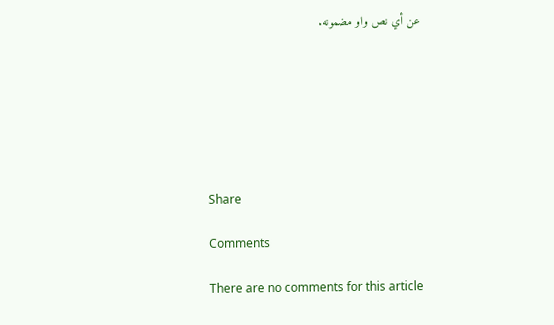عن أي نص واو مضمونه.







Share

Comments

There are no comments for this article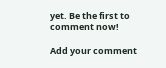yet. Be the first to comment now!

Add your comment